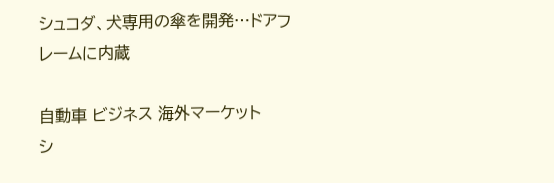シュコダ、犬専用の傘を開発…ドアフレームに内蔵

自動車 ビジネス 海外マーケット
シ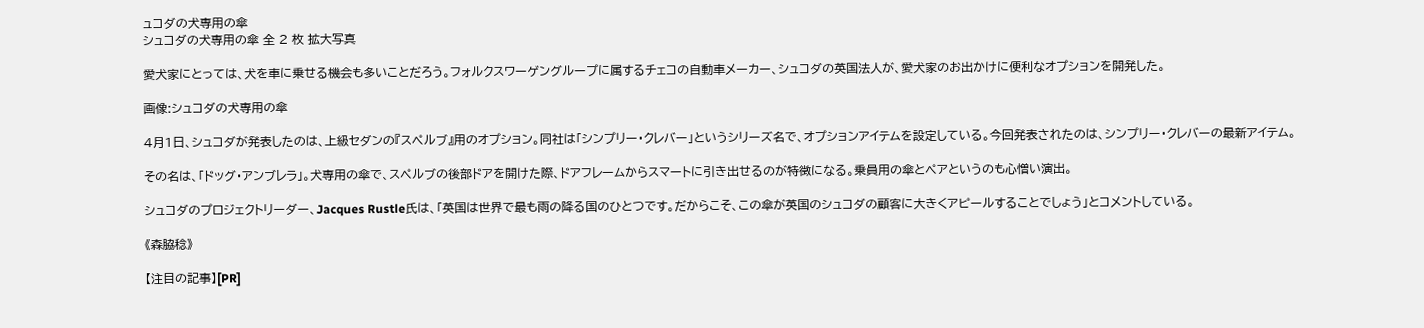ュコダの犬専用の傘
シュコダの犬専用の傘 全 2 枚 拡大写真

愛犬家にとっては、犬を車に乗せる機会も多いことだろう。フォルクスワーゲングループに属するチェコの自動車メーカー、シュコダの英国法人が、愛犬家のお出かけに便利なオプションを開発した。

画像:シュコダの犬専用の傘

4月1日、シュコダが発表したのは、上級セダンの『スペルブ』用のオプション。同社は「シンプリー・クレバー」というシリーズ名で、オプションアイテムを設定している。今回発表されたのは、シンプリー・クレバーの最新アイテム。

その名は、「ドッグ・アンブレラ」。犬専用の傘で、スペルブの後部ドアを開けた際、ドアフレームからスマートに引き出せるのが特徴になる。乗員用の傘とペアというのも心憎い演出。

シュコダのプロジェクトリーダー、Jacques Rustle氏は、「英国は世界で最も雨の降る国のひとつです。だからこそ、この傘が英国のシュコダの顧客に大きくアピールすることでしょう」とコメントしている。

《森脇稔》

【注目の記事】[PR]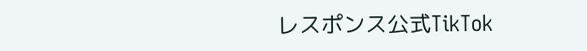レスポンス公式TikTok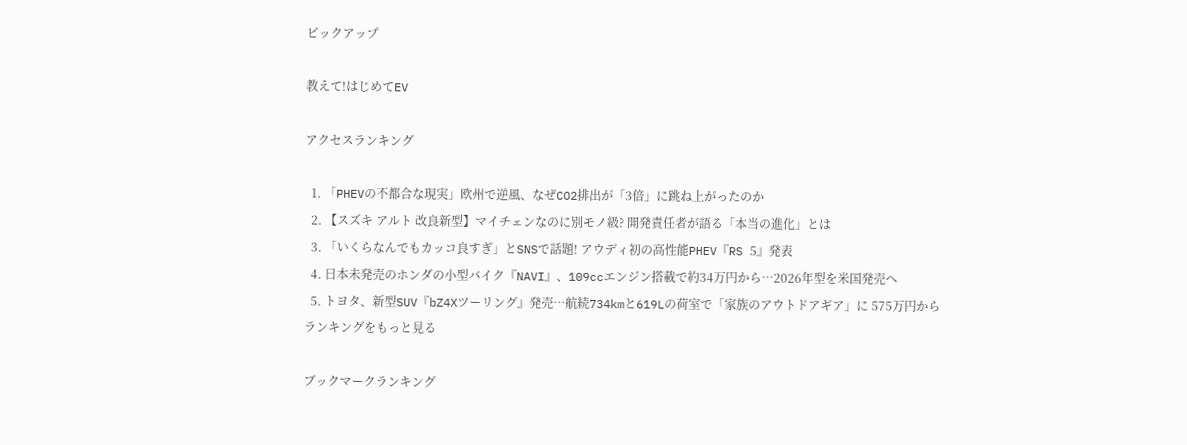ピックアップ

教えて!はじめてEV

アクセスランキング

  1. 「PHEVの不都合な現実」欧州で逆風、なぜCO2排出が「3倍」に跳ね上がったのか
  2. 【スズキ アルト 改良新型】マイチェンなのに別モノ級? 開発責任者が語る「本当の進化」とは
  3. 「いくらなんでもカッコ良すぎ」とSNSで話題! アウディ初の高性能PHEV『RS 5』発表
  4. 日本未発売のホンダの小型バイク『NAVI』、109ccエンジン搭載で約34万円から…2026年型を米国発売へ
  5. トヨタ、新型SUV『bZ4Xツーリング』発売…航続734kmと619Lの荷室で「家族のアウトドアギア」に 575万円から
ランキングをもっと見る

ブックマークランキング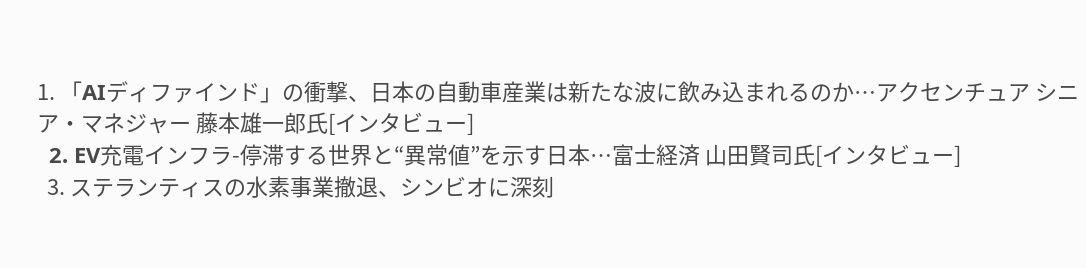1. 「AIディファインド」の衝撃、日本の自動車産業は新たな波に飲み込まれるのか…アクセンチュア シニア・マネジャー 藤本雄一郎氏[インタビュー]
  2. EV充電インフラ-停滞する世界と“異常値”を示す日本…富士経済 山田賢司氏[インタビュー]
  3. ステランティスの水素事業撤退、シンビオに深刻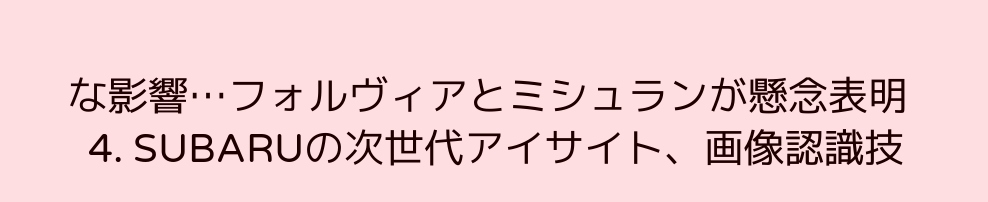な影響…フォルヴィアとミシュランが懸念表明
  4. SUBARUの次世代アイサイト、画像認識技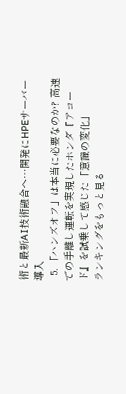術と最新AI技術融合へ…開発にHPEサーバー導入
  5. 「ハンズオフ」は本当に必要なのか? 高速での手離し運転を実現したホンダ『アコード』を試乗して感じた「意識の変化」
ランキングをもっと見る